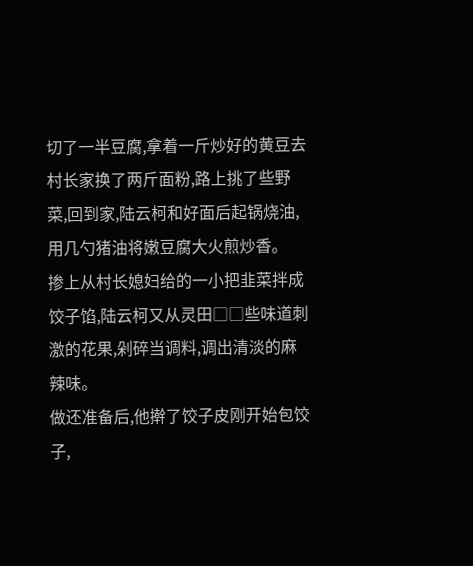切了一半豆腐,拿着一斤炒好的黄豆去村长家换了两斤面粉,路上挑了些野菜,回到家,陆云柯和好面后起锅烧油,用几勺猪油将嫩豆腐大火煎炒香。
掺上从村长媳妇给的一小把韭菜拌成饺子馅,陆云柯又从灵田□□些味道刺激的花果,剁碎当调料,调出清淡的麻辣味。
做还准备后,他擀了饺子皮刚开始包饺子,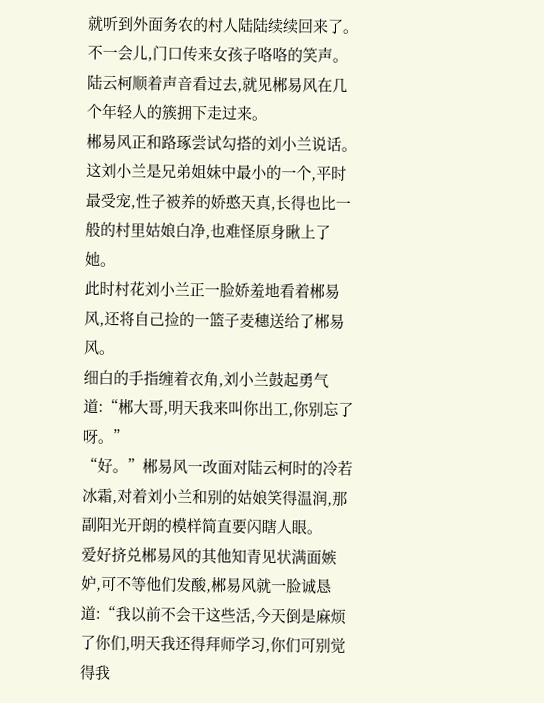就听到外面务农的村人陆陆续续回来了。
不一会儿,门口传来女孩子咯咯的笑声。
陆云柯顺着声音看过去,就见郴易风在几个年轻人的簇拥下走过来。
郴易风正和路琢尝试勾搭的刘小兰说话。
这刘小兰是兄弟姐妹中最小的一个,平时最受宠,性子被养的娇憨天真,长得也比一般的村里姑娘白净,也难怪原身瞅上了她。
此时村花刘小兰正一脸娇羞地看着郴易风,还将自己捡的一篮子麦穗送给了郴易风。
细白的手指缠着衣角,刘小兰鼓起勇气道:“郴大哥,明天我来叫你出工,你别忘了呀。”
“好。”郴易风一改面对陆云柯时的冷若冰霜,对着刘小兰和别的姑娘笑得温润,那副阳光开朗的模样简直要闪瞎人眼。
爱好挤兑郴易风的其他知青见状满面嫉妒,可不等他们发酸,郴易风就一脸诚恳道:“我以前不会干这些活,今天倒是麻烦了你们,明天我还得拜师学习,你们可别觉得我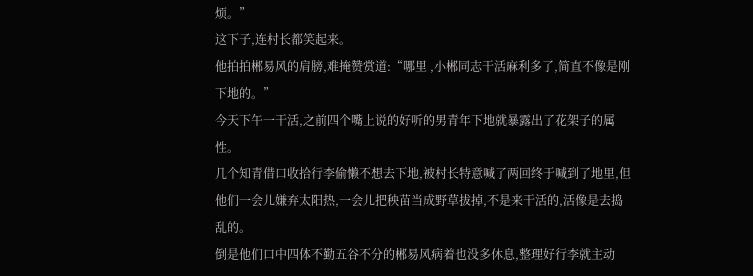烦。”
这下子,连村长都笑起来。
他拍拍郴易风的肩膀,难掩赞赏道:“哪里 ,小郴同志干活麻利多了,简直不像是刚下地的。”
今天下午一干活,之前四个嘴上说的好听的男青年下地就暴露出了花架子的属性。
几个知青借口收拾行李偷懒不想去下地,被村长特意喊了两回终于喊到了地里,但他们一会儿嫌弃太阳热,一会儿把秧苗当成野草拔掉,不是来干活的,活像是去捣乱的。
倒是他们口中四体不勤五谷不分的郴易风病着也没多休息,整理好行李就主动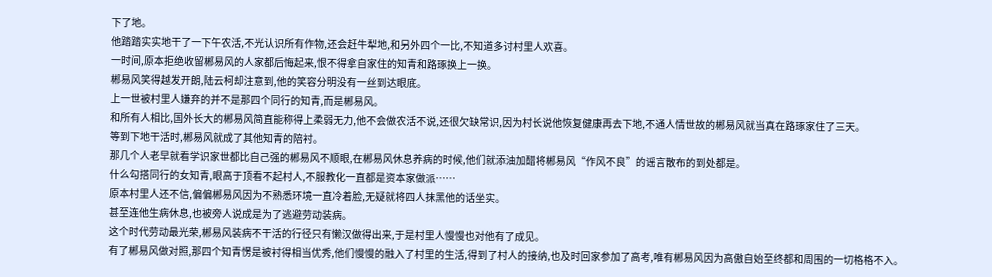下了地。
他踏踏实实地干了一下午农活,不光认识所有作物,还会赶牛犁地,和另外四个一比,不知道多讨村里人欢喜。
一时间,原本拒绝收留郴易风的人家都后悔起来,恨不得拿自家住的知青和路琢换上一换。
郴易风笑得越发开朗,陆云柯却注意到,他的笑容分明没有一丝到达眼底。
上一世被村里人嫌弃的并不是那四个同行的知青,而是郴易风。
和所有人相比,国外长大的郴易风简直能称得上柔弱无力,他不会做农活不说,还很欠缺常识,因为村长说他恢复健康再去下地,不通人情世故的郴易风就当真在路琢家住了三天。
等到下地干活时,郴易风就成了其他知青的陪衬。
那几个人老早就看学识家世都比自己强的郴易风不顺眼,在郴易风休息养病的时候,他们就添油加醋将郴易风“作风不良”的谣言散布的到处都是。
什么勾搭同行的女知青,眼高于顶看不起村人,不服教化一直都是资本家做派……
原本村里人还不信,偏偏郴易风因为不熟悉环境一直冷着脸,无疑就将四人抹黑他的话坐实。
甚至连他生病休息,也被旁人说成是为了逃避劳动装病。
这个时代劳动最光荣,郴易风装病不干活的行径只有懒汉做得出来,于是村里人慢慢也对他有了成见。
有了郴易风做对照,那四个知青愣是被衬得相当优秀,他们慢慢的融入了村里的生活,得到了村人的接纳,也及时回家参加了高考,唯有郴易风因为高傲自始至终都和周围的一切格格不入。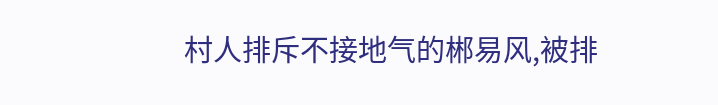村人排斥不接地气的郴易风,被排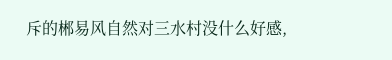斥的郴易风自然对三水村没什么好感,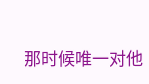那时候唯一对他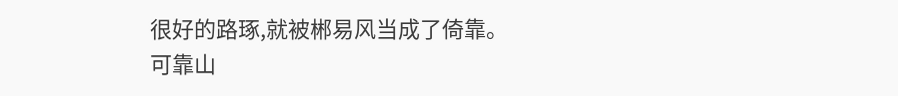很好的路琢,就被郴易风当成了倚靠。
可靠山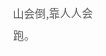山会倒,靠人人会跑。